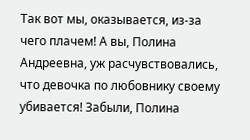Так вот мы, оказывается, из-за чего плачем! А вы, Полина Андреевна, уж расчувствовались, что девочка по любовнику своему убивается! Забыли, Полина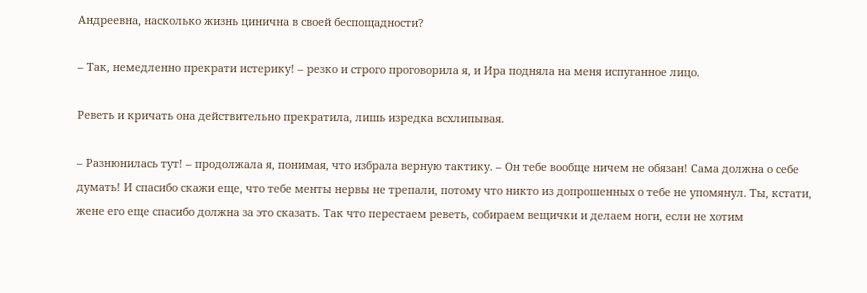Андреевна, насколько жизнь цинична в своей беспощадности?

– Так, немедленно прекрати истерику! – резко и строго проговорила я, и Ира подняла на меня испуганное лицо.

Реветь и кричать она действительно прекратила, лишь изредка всхлипывая.

– Разнюнилась тут! – продолжала я, понимая, что избрала верную тактику. – Он тебе вообще ничем не обязан! Сама должна о себе думать! И спасибо скажи еще, что тебе менты нервы не трепали, потому что никто из допрошенных о тебе не упомянул. Ты, кстати, жене его еще спасибо должна за это сказать. Так что перестаем реветь, собираем вещички и делаем ноги, если не хотим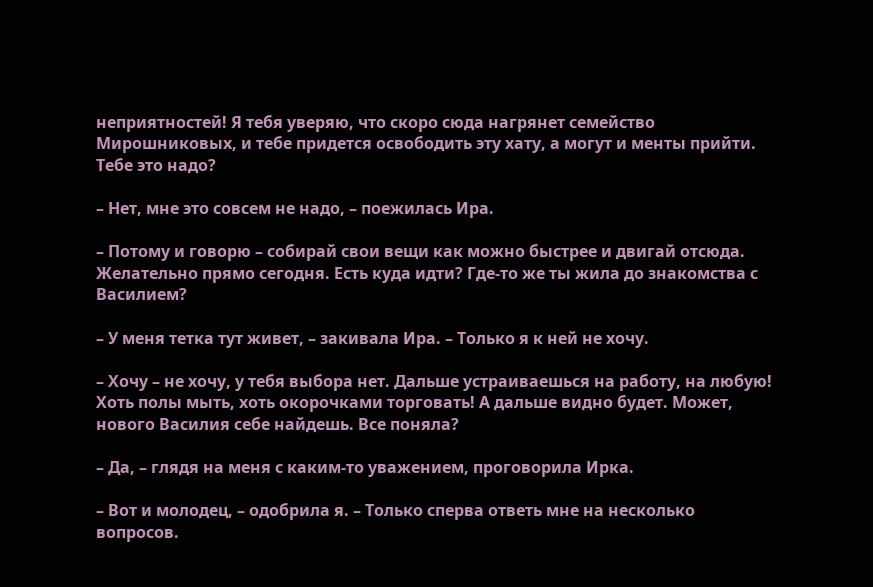неприятностей! Я тебя уверяю, что скоро сюда нагрянет семейство Мирошниковых, и тебе придется освободить эту хату, а могут и менты прийти. Тебе это надо?

– Нет, мне это совсем не надо, – поежилась Ира.

– Потому и говорю – собирай свои вещи как можно быстрее и двигай отсюда. Желательно прямо сегодня. Есть куда идти? Где-то же ты жила до знакомства с Василием?

– У меня тетка тут живет, – закивала Ира. – Только я к ней не хочу.

– Хочу – не хочу, у тебя выбора нет. Дальше устраиваешься на работу, на любую! Хоть полы мыть, хоть окорочками торговать! А дальше видно будет. Может, нового Василия себе найдешь. Все поняла?

– Да, – глядя на меня с каким-то уважением, проговорила Ирка.

– Вот и молодец, – одобрила я. – Только сперва ответь мне на несколько вопросов.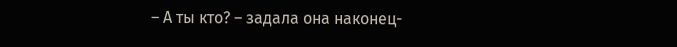– А ты кто? – задала она наконец-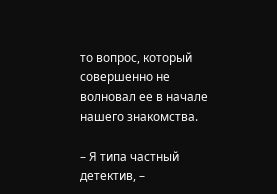то вопрос, который совершенно не волновал ее в начале нашего знакомства.

– Я типа частный детектив, –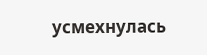усмехнулась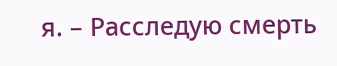я. – Расследую смерть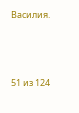Василия.



51 из 124